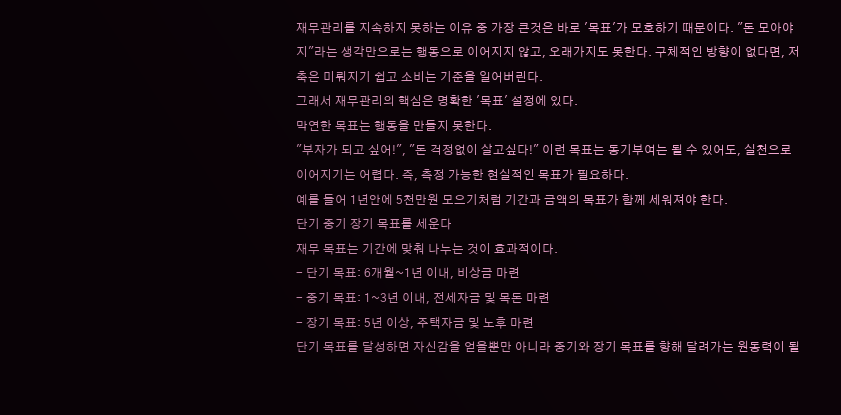재무관리를 지속하지 못하는 이유 중 가장 큰것은 바로 '목표'가 모호하기 때문이다. "돈 모아야지"라는 생각만으로는 행동으로 이어지지 않고, 오래가지도 못한다. 구체적인 방향이 없다면, 저축은 미뤄지기 쉽고 소비는 기준을 일어버린다.
그래서 재무관리의 핵심은 명확한 '목표' 설정에 있다.
막연한 목표는 행동을 만들지 못한다.
"부자가 되고 싶어!", "돈 걱정없이 살고싶다!" 이런 목표는 동기부여는 될 수 있어도, 실천으로 이어지기는 어렵다. 즉, 측정 가능한 현실적인 목표가 필요하다.
예를 들어 1년안에 5천만원 모으기처럼 기간과 금액의 목표가 함께 세워져야 한다.
단기 중기 장기 목표를 세운다
재무 목표는 기간에 맞춰 나누는 것이 효과적이다.
- 단기 목표: 6개월~1년 이내, 비상금 마련
- 중기 목표: 1~3년 이내, 전세자금 및 목돈 마련
- 장기 목표: 5년 이상, 주택자금 및 노후 마련
단기 목표를 달성하면 자신감을 얻을뿐만 아니라 중기와 장기 목표를 향해 달려가는 원동력이 될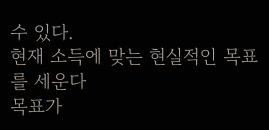수 있다.
현재 소득에 맞는 현실적인 목표를 세운다
목표가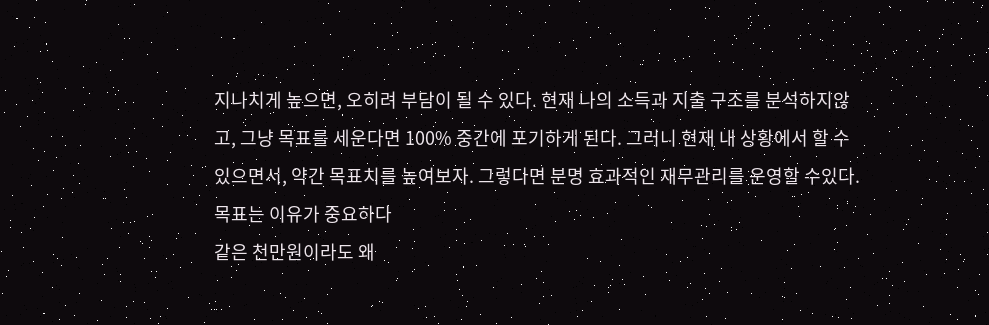지나치게 높으면, 오히려 부담이 될 수 있다. 현재 나의 소득과 지출 구조를 분석하지않고, 그냥 목표를 세운다면 100% 중간에 포기하게 된다. 그러니 현재 내 상황에서 할 수 있으면서, 약간 목표치를 높여보자. 그렇다면 분명 효과적인 재무관리를 운영할 수있다.
목표는 이유가 중요하다
같은 천만원이라도 왜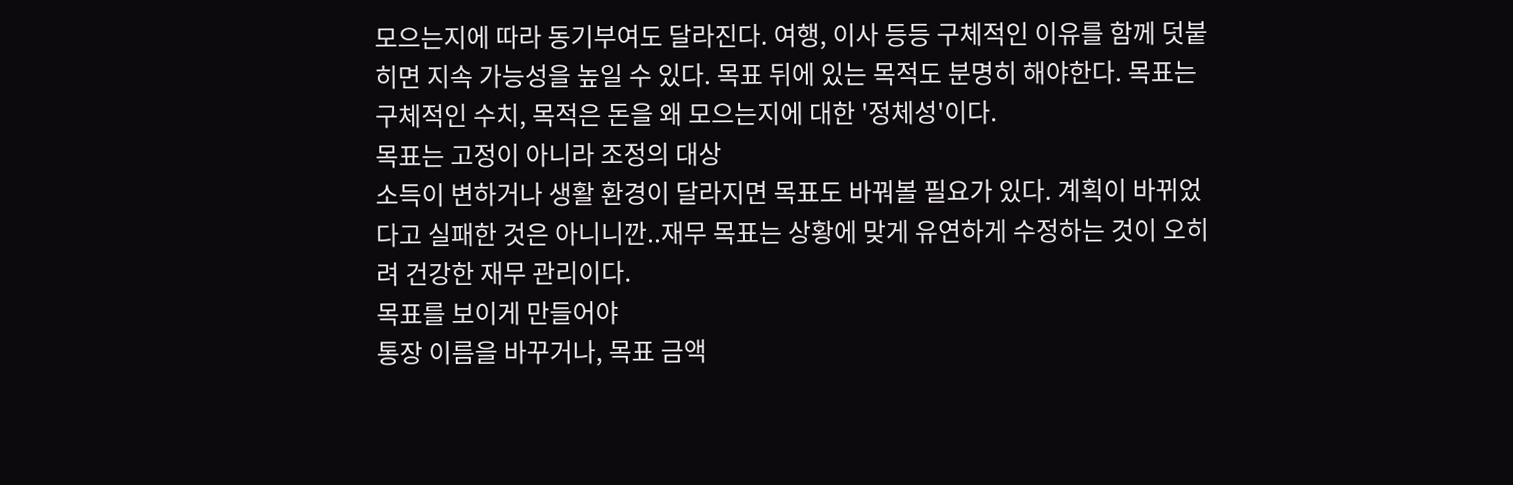모으는지에 따라 동기부여도 달라진다. 여행, 이사 등등 구체적인 이유를 함께 덧붙히면 지속 가능성을 높일 수 있다. 목표 뒤에 있는 목적도 분명히 해야한다. 목표는 구체적인 수치, 목적은 돈을 왜 모으는지에 대한 '정체성'이다.
목표는 고정이 아니라 조정의 대상
소득이 변하거나 생활 환경이 달라지면 목표도 바꿔볼 필요가 있다. 계획이 바뀌었다고 실패한 것은 아니니깐..재무 목표는 상황에 맞게 유연하게 수정하는 것이 오히려 건강한 재무 관리이다.
목표를 보이게 만들어야
통장 이름을 바꾸거나, 목표 금액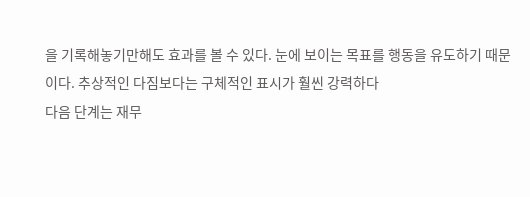을 기록해놓기만해도 효과를 볼 수 있다. 눈에 보이는 목표를 행동을 유도하기 때문이다. 추상적인 다짐보다는 구체적인 표시가 훨씬 강력하다
다음 단계는 재무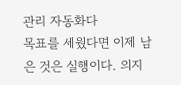관리 자동화다
목표를 세웠다면 이제 남은 것은 실행이다. 의지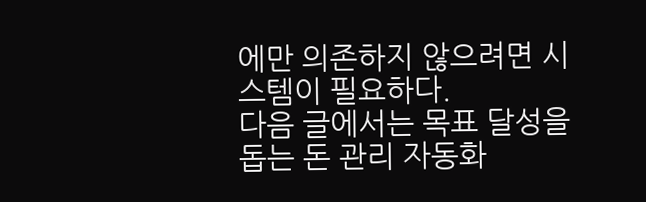에만 의존하지 않으려면 시스템이 필요하다.
다음 글에서는 목표 달성을 돕는 돈 관리 자동화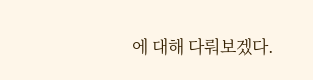에 대해 다뤄보겠다.